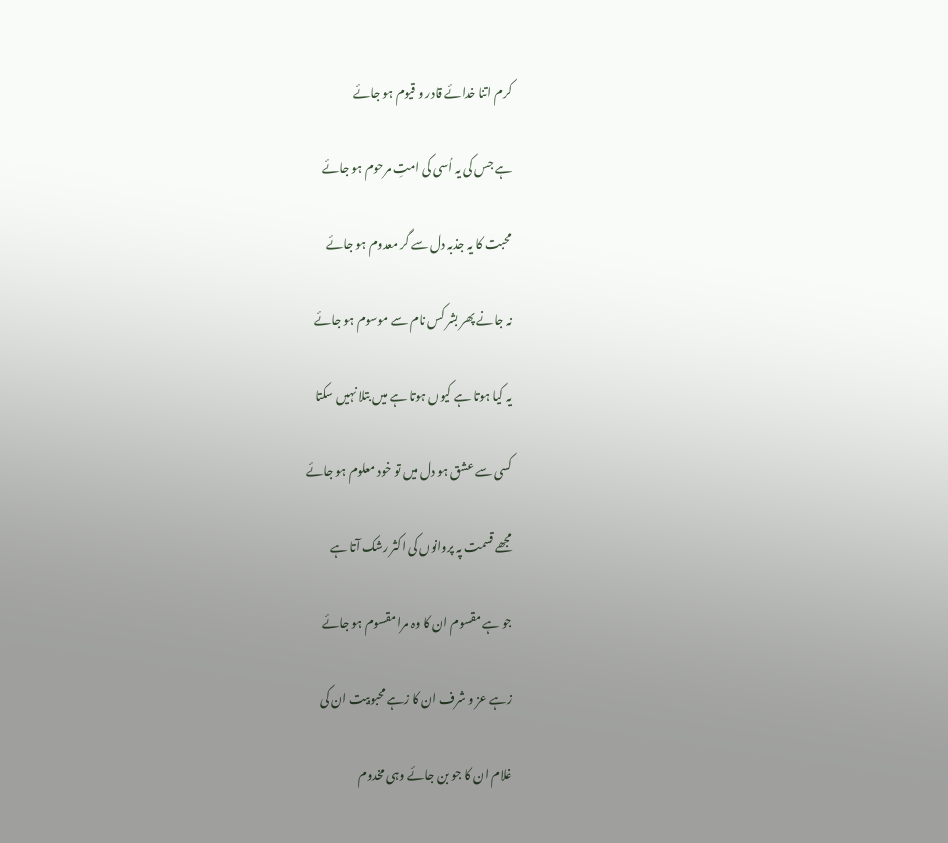کرم اتنا خدائے قادر و قیوم ہو جائے

ہے جس کی یہ اُسی کی امتِ مرحوم ہو جائے

محبت کا یہ جذبہ دل سے گر معدوم ہو جائے

نہ جانے پھر بشر کس نام سے موسوم ہو جائے

یہ کیا ہوتا ہے کیوں ہوتا ہے میں بتلا نہیں سکتا

کسی سے عشق ہو دل میں تو خود معلوم ہو جائے

مجھے قسمت پہ پروانوں کی اکثر رشک آتا ہے

جو ہے مقسوم ان کا وہ مرا مقسوم ہو جائے

زہے عز و شرف ان کا زہے محبوبیت ان کی

غلام ان کا جو بن جائے وہی مخدوم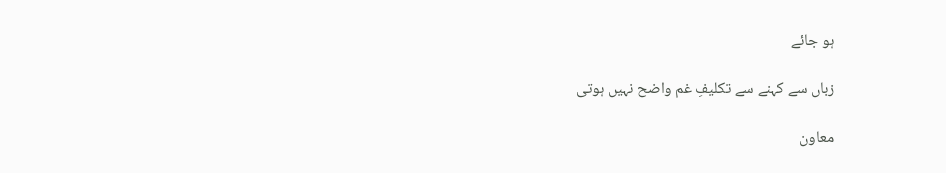ہو جائے

زباں سے کہنے سے تکلیفِ غم واضح نہیں ہوتی

معاون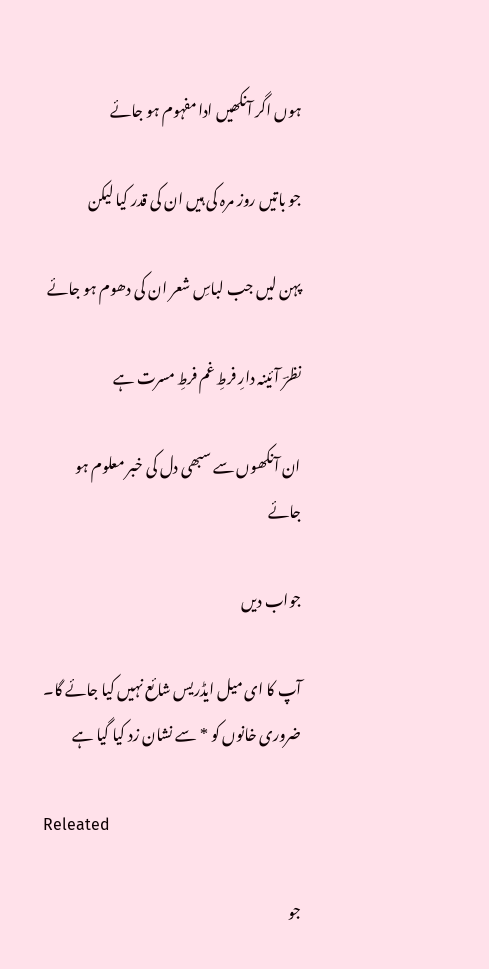ہوں اگر آنکھیں ادا مفہوم ہو جائے

جو باتیں روز مرہ کی ہیں ان کی قدر کیا لیکن

پہن لیں جب لباسِ شعر ان کی دھوم ہو جائے

نظرؔ آئینہ دارِ فرطِ غم فرطِ مسرت ہے

ان آنکھوں سے سبھی دل کی خبر معلوم ہو جائے

جواب دیں

آپ کا ای میل ایڈریس شائع نہیں کیا جائے گا۔ ضروری خانوں کو * سے نشان زد کیا گیا ہے

Releated

جو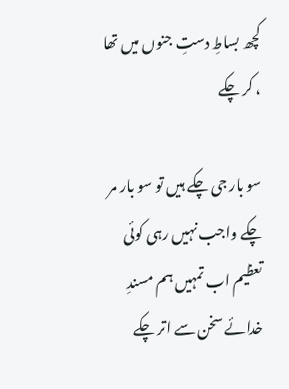کچھ بساطِ دستِ جنوں میں تھا ، کر چکے

سو بار جی چکے ہیں تو سو بار مر چکے واجب نہیں رہی کوئی تعظیم اب تمہیں ہم مسندِ خدائے سخن سے اتر چکے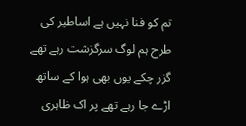تم کو فنا نہیں ہے اساطیر کی طرح ہم لوگ سرگزشت رہے تھے گزر چکے یوں بھی ہوا کے ساتھ اڑے جا رہے تھے پر اک ظاہری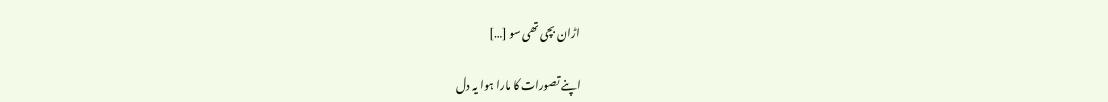اڑان بچی تھی سو […]

اپنے تصورات کا مارا ہوا یہ دل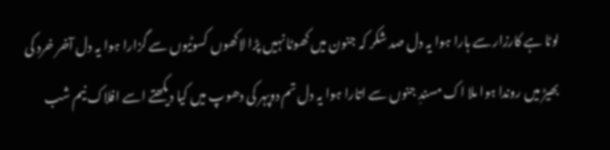لوٹا ہے کارزار سے ہارا ہوا یہ دل صد شکر کہ جنون میں کھوٹا نہیں پڑا لاکھوں کسوٹیوں سے گزارا ہوا یہ دل آخر خرد کی بھیڑ میں روندا ہوا ملا اک مسندِ جنوں سے اتارا ہوا یہ دل تم دوپہر کی دھوپ میں کیا دیکھتے اسے افلاک نیم شب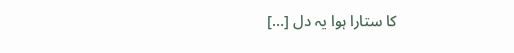کا ستارا ہوا یہ دل […]